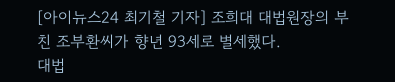[아이뉴스24 최기철 기자] 조희대 대법원장의 부친 조부환씨가 향년 93세로 별세했다.
대법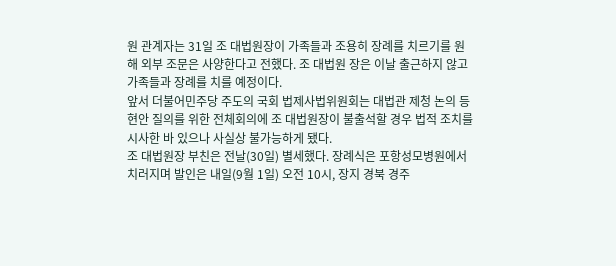원 관계자는 31일 조 대법원장이 가족들과 조용히 장례를 치르기를 원해 외부 조문은 사양한다고 전했다. 조 대법원 장은 이날 출근하지 않고 가족들과 장례를 치를 예정이다.
앞서 더불어민주당 주도의 국회 법제사법위원회는 대법관 제청 논의 등 현안 질의를 위한 전체회의에 조 대법원장이 불출석할 경우 법적 조치를 시사한 바 있으나 사실상 불가능하게 됐다.
조 대법원장 부친은 전날(30일) 별세했다. 장례식은 포항성모병원에서 치러지며 발인은 내일(9월 1일) 오전 10시, 장지 경북 경주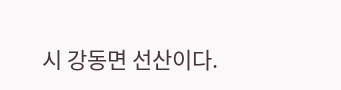시 강동면 선산이다.